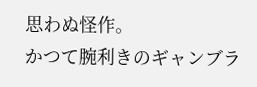思わぬ怪作。
かつて腕利きのギャンブラ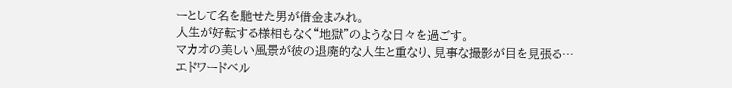ーとして名を馳せた男が借金まみれ。
人生が好転する様相もなく“地獄”のような日々を過ごす。
マカオの美しい風景が彼の退廃的な人生と重なり、見事な撮影が目を見張る…
エドワードベル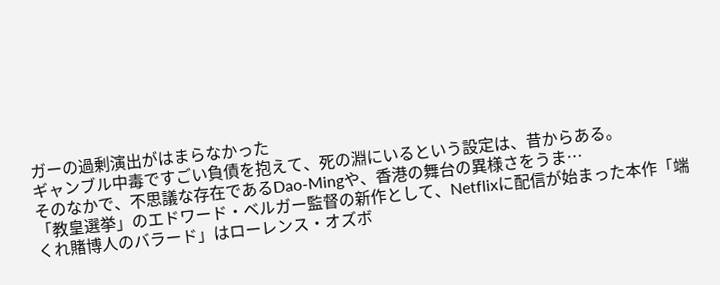ガーの過剰演出がはまらなかった
ギャンブル中毒ですごい負債を抱えて、死の淵にいるという設定は、昔からある。
そのなかで、不思議な存在であるDao-Mingや、香港の舞台の異様さをうま…
「教皇選挙」のエドワード・ベルガー監督の新作として、Netflixに配信が始まった本作「端くれ賭博人のバラード」はローレンス・オズボ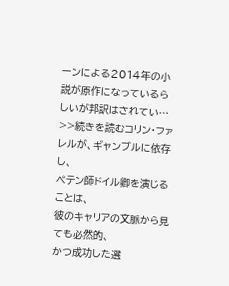ーンによる2014年の小説が原作になっているらしいが邦訳はされてい…
>>続きを読むコリン・ファレルが、ギャンブルに依存し、
ペテン師ドイル卿を演じることは、
彼のキャリアの文脈から見ても必然的、
かつ成功した選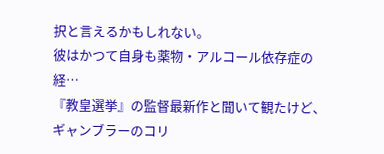択と言えるかもしれない。
彼はかつて自身も薬物・アルコール依存症の経…
『教皇選挙』の監督最新作と聞いて観たけど、ギャンブラーのコリ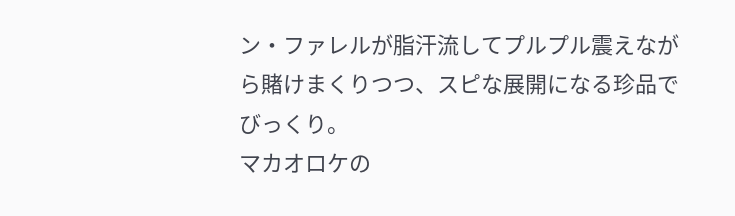ン・ファレルが脂汗流してプルプル震えながら賭けまくりつつ、スピな展開になる珍品でびっくり。
マカオロケの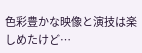色彩豊かな映像と演技は楽しめたけど…